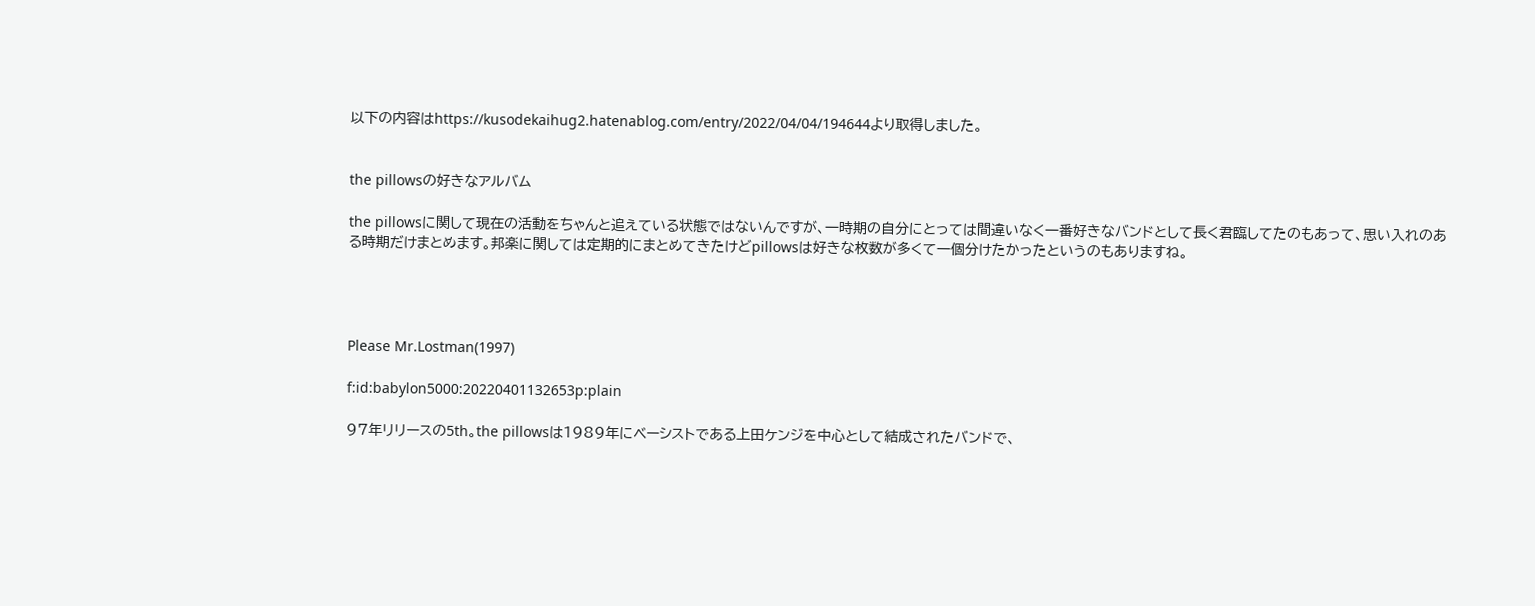以下の内容はhttps://kusodekaihug2.hatenablog.com/entry/2022/04/04/194644より取得しました。


the pillowsの好きなアルバム

the pillowsに関して現在の活動をちゃんと追えている状態ではないんですが、一時期の自分にとっては間違いなく一番好きなバンドとして長く君臨してたのもあって、思い入れのある時期だけまとめます。邦楽に関しては定期的にまとめてきたけどpillowsは好きな枚数が多くて一個分けたかったというのもありますね。




Please Mr.Lostman(1997)

f:id:babylon5000:20220401132653p:plain

97年リリースの5th。the pillowsは1989年にベーシストである上田ケンジを中心として結成されたバンドで、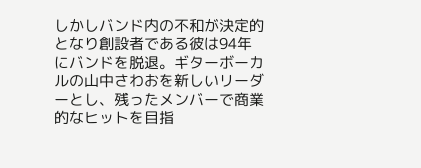しかしバンド内の不和が決定的となり創設者である彼は94年にバンドを脱退。ギターボーカルの山中さわおを新しいリーダーとし、残ったメンバーで商業的なヒットを目指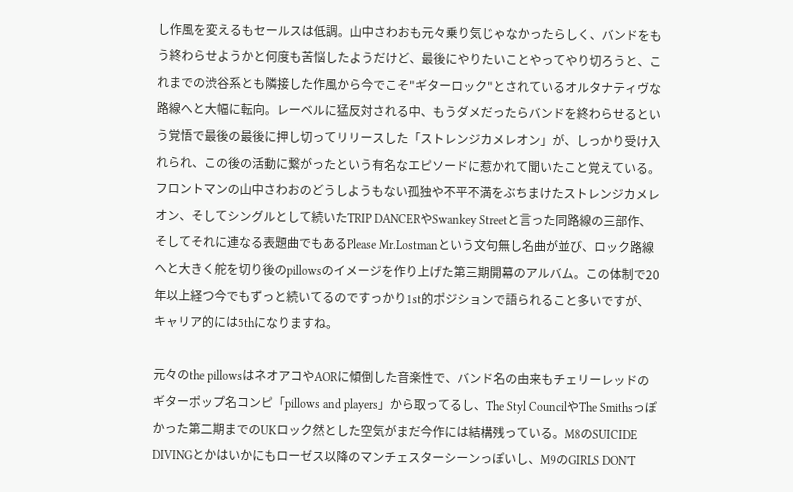し作風を変えるもセールスは低調。山中さわおも元々乗り気じゃなかったらしく、バンドをもう終わらせようかと何度も苦悩したようだけど、最後にやりたいことやってやり切ろうと、これまでの渋谷系とも隣接した作風から今でこそ"ギターロック"とされているオルタナティヴな路線へと大幅に転向。レーベルに猛反対される中、もうダメだったらバンドを終わらせるという覚悟で最後の最後に押し切ってリリースした「ストレンジカメレオン」が、しっかり受け入れられ、この後の活動に繋がったという有名なエピソードに惹かれて聞いたこと覚えている。フロントマンの山中さわおのどうしようもない孤独や不平不満をぶちまけたストレンジカメレオン、そしてシングルとして続いたTRIP DANCERやSwankey Streetと言った同路線の三部作、そしてそれに連なる表題曲でもあるPlease Mr.Lostmanという文句無し名曲が並び、ロック路線へと大きく舵を切り後のpillowsのイメージを作り上げた第三期開幕のアルバム。この体制で20年以上経つ今でもずっと続いてるのですっかり1st的ポジションで語られること多いですが、キャリア的には5thになりますね。

元々のthe pillowsはネオアコやAORに傾倒した音楽性で、バンド名の由来もチェリーレッドのギターポップ名コンピ「pillows and players」から取ってるし、The Styl CouncilやThe Smithsっぽかった第二期までのUKロック然とした空気がまだ今作には結構残っている。M8のSUICIDE DIVINGとかはいかにもローゼス以降のマンチェスターシーンっぽいし、M9のGIRLS DON'T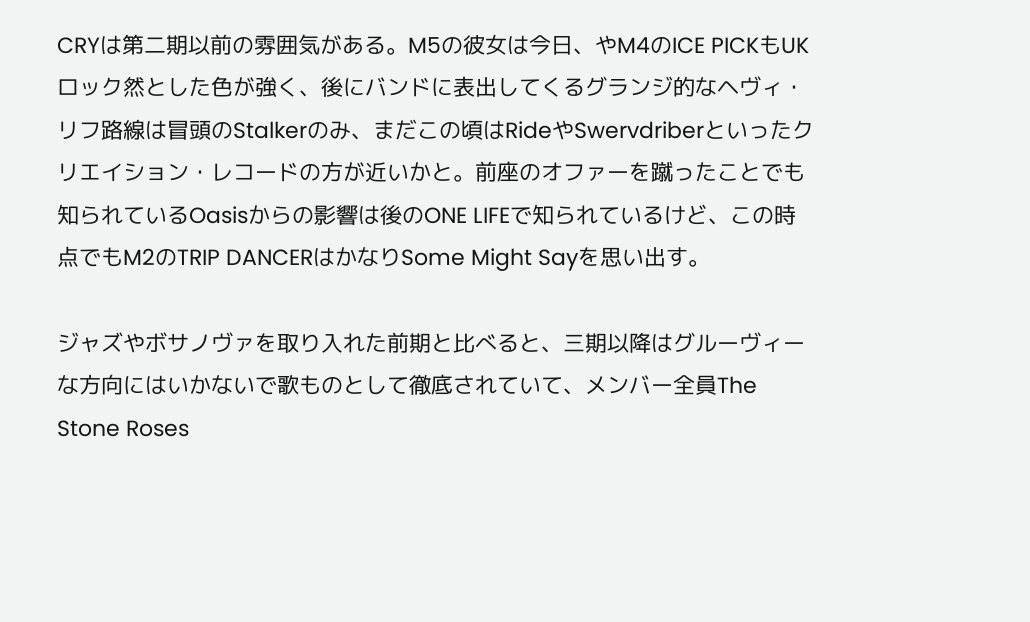CRYは第二期以前の雰囲気がある。M5の彼女は今日、やM4のICE PICKもUKロック然とした色が強く、後にバンドに表出してくるグランジ的なヘヴィ・リフ路線は冒頭のStalkerのみ、まだこの頃はRideやSwervdriberといったクリエイション・レコードの方が近いかと。前座のオファーを蹴ったことでも知られているOasisからの影響は後のONE LIFEで知られているけど、この時点でもM2のTRIP DANCERはかなりSome Might Sayを思い出す。

ジャズやボサノヴァを取り入れた前期と比べると、三期以降はグルーヴィーな方向にはいかないで歌ものとして徹底されていて、メンバー全員The Stone Roses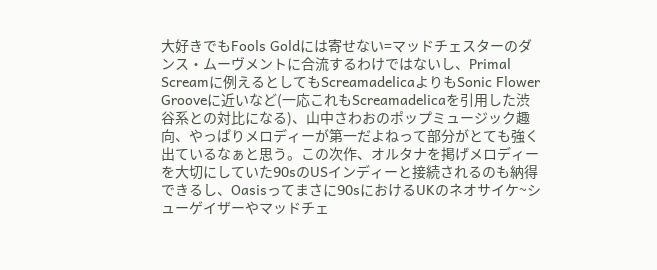大好きでもFools Goldには寄せない=マッドチェスターのダンス・ムーヴメントに合流するわけではないし、Primal Screamに例えるとしてもScreamadelicaよりもSonic Flower Grooveに近いなど(一応これもScreamadelicaを引用した渋谷系との対比になる)、山中さわおのポップミュージック趣向、やっぱりメロディーが第一だよねって部分がとても強く出ているなぁと思う。この次作、オルタナを掲げメロディーを大切にしていた90sのUSインディーと接続されるのも納得できるし、Oasisってまさに90sにおけるUKのネオサイケ~シューゲイザーやマッドチェ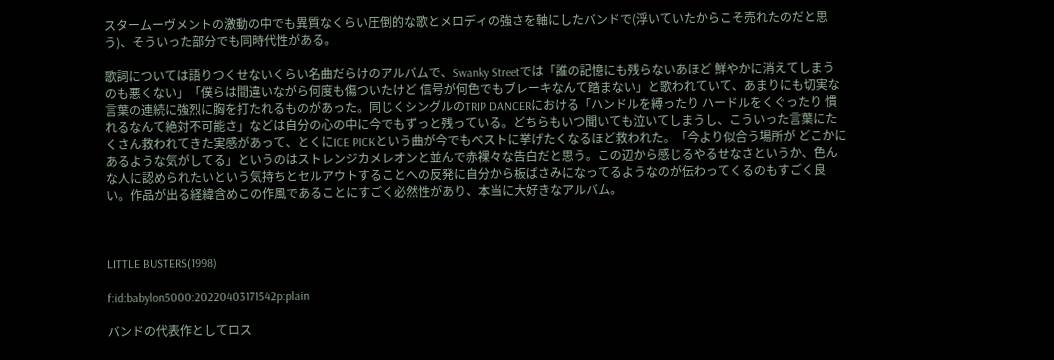スタームーヴメントの激動の中でも異質なくらい圧倒的な歌とメロディの強さを軸にしたバンドで(浮いていたからこそ売れたのだと思う)、そういった部分でも同時代性がある。

歌詞については語りつくせないくらい名曲だらけのアルバムで、Swanky Streetでは「誰の記憶にも残らないあほど 鮮やかに消えてしまうのも悪くない」「僕らは間違いながら何度も傷ついたけど 信号が何色でもブレーキなんて踏まない」と歌われていて、あまりにも切実な言葉の連続に強烈に胸を打たれるものがあった。同じくシングルのTRIP DANCERにおける「ハンドルを縛ったり ハードルをくぐったり 慣れるなんて絶対不可能さ」などは自分の心の中に今でもずっと残っている。どちらもいつ聞いても泣いてしまうし、こういった言葉にたくさん救われてきた実感があって、とくにICE PICKという曲が今でもべストに挙げたくなるほど救われた。「今より似合う場所が どこかにあるような気がしてる」というのはストレンジカメレオンと並んで赤裸々な告白だと思う。この辺から感じるやるせなさというか、色んな人に認められたいという気持ちとセルアウトすることへの反発に自分から板ばさみになってるようなのが伝わってくるのもすごく良い。作品が出る経緯含めこの作風であることにすごく必然性があり、本当に大好きなアルバム。



LITTLE BUSTERS(1998)

f:id:babylon5000:20220403171542p:plain

バンドの代表作としてロス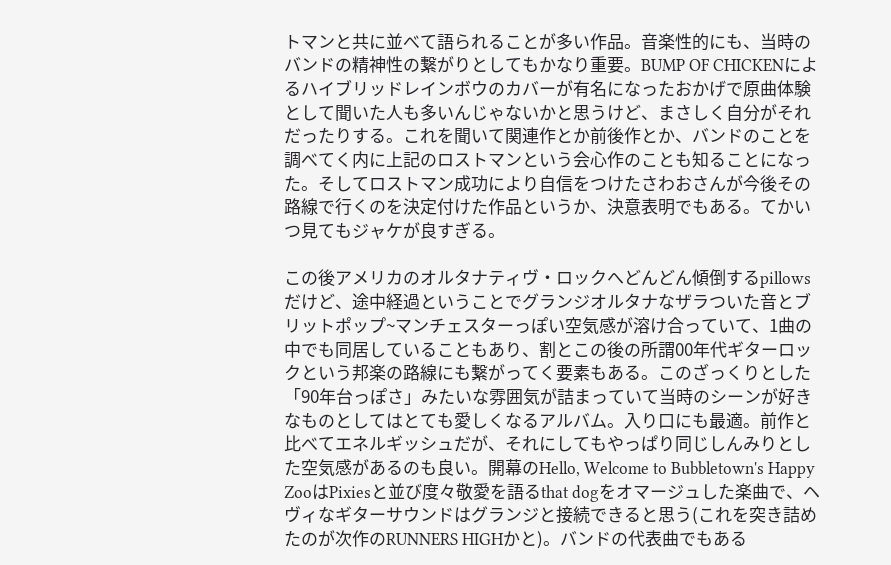トマンと共に並べて語られることが多い作品。音楽性的にも、当時のバンドの精神性の繋がりとしてもかなり重要。BUMP OF CHICKENによるハイブリッドレインボウのカバーが有名になったおかげで原曲体験として聞いた人も多いんじゃないかと思うけど、まさしく自分がそれだったりする。これを聞いて関連作とか前後作とか、バンドのことを調べてく内に上記のロストマンという会心作のことも知ることになった。そしてロストマン成功により自信をつけたさわおさんが今後その路線で行くのを決定付けた作品というか、決意表明でもある。てかいつ見てもジャケが良すぎる。

この後アメリカのオルタナティヴ・ロックへどんどん傾倒するpillowsだけど、途中経過ということでグランジオルタナなザラついた音とブリットポップ~マンチェスターっぽい空気感が溶け合っていて、1曲の中でも同居していることもあり、割とこの後の所謂00年代ギターロックという邦楽の路線にも繋がってく要素もある。このざっくりとした「90年台っぽさ」みたいな雰囲気が詰まっていて当時のシーンが好きなものとしてはとても愛しくなるアルバム。入り口にも最適。前作と比べてエネルギッシュだが、それにしてもやっぱり同じしんみりとした空気感があるのも良い。開幕のHello, Welcome to Bubbletown's Happy ZooはPixiesと並び度々敬愛を語るthat dogをオマージュした楽曲で、ヘヴィなギターサウンドはグランジと接続できると思う(これを突き詰めたのが次作のRUNNERS HIGHかと)。バンドの代表曲でもある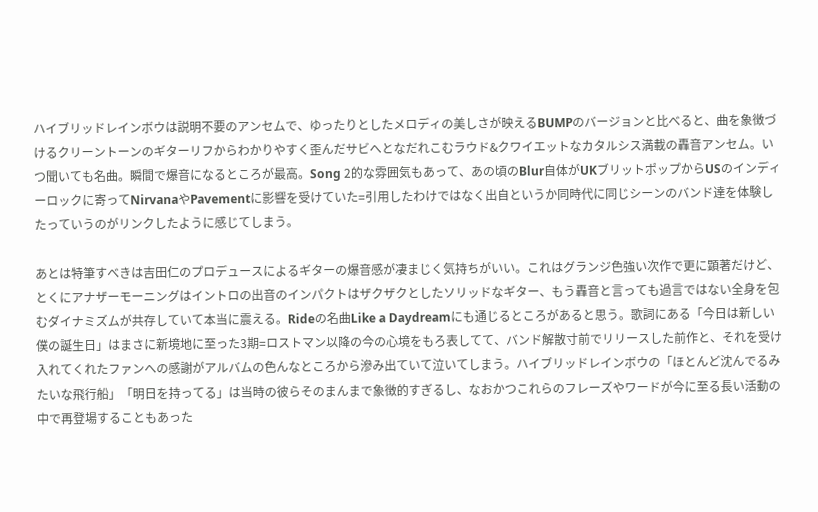ハイブリッドレインボウは説明不要のアンセムで、ゆったりとしたメロディの美しさが映えるBUMPのバージョンと比べると、曲を象徴づけるクリーントーンのギターリフからわかりやすく歪んだサビへとなだれこむラウド&クワイエットなカタルシス満載の轟音アンセム。いつ聞いても名曲。瞬間で爆音になるところが最高。Song 2的な雰囲気もあって、あの頃のBlur自体がUKブリットポップからUSのインディーロックに寄ってNirvanaやPavementに影響を受けていた=引用したわけではなく出自というか同時代に同じシーンのバンド達を体験したっていうのがリンクしたように感じてしまう。

あとは特筆すべきは吉田仁のプロデュースによるギターの爆音感が凄まじく気持ちがいい。これはグランジ色強い次作で更に顕著だけど、とくにアナザーモーニングはイントロの出音のインパクトはザクザクとしたソリッドなギター、もう轟音と言っても過言ではない全身を包むダイナミズムが共存していて本当に震える。Rideの名曲Like a Daydreamにも通じるところがあると思う。歌詞にある「今日は新しい僕の誕生日」はまさに新境地に至った3期=ロストマン以降の今の心境をもろ表してて、バンド解散寸前でリリースした前作と、それを受け入れてくれたファンへの感謝がアルバムの色んなところから滲み出ていて泣いてしまう。ハイブリッドレインボウの「ほとんど沈んでるみたいな飛行船」「明日を持ってる」は当時の彼らそのまんまで象徴的すぎるし、なおかつこれらのフレーズやワードが今に至る長い活動の中で再登場することもあった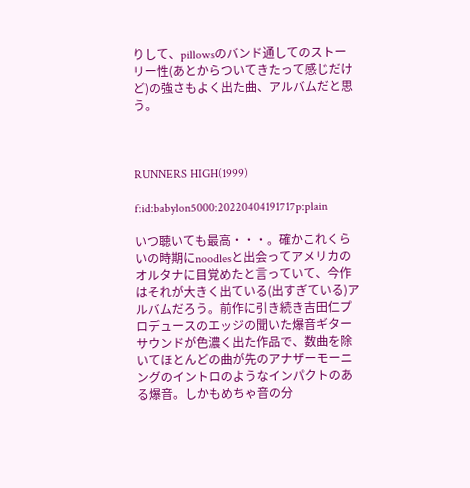りして、pillowsのバンド通してのストーリー性(あとからついてきたって感じだけど)の強さもよく出た曲、アルバムだと思う。



RUNNERS HIGH(1999)

f:id:babylon5000:20220404191717p:plain

いつ聴いても最高・・・。確かこれくらいの時期にnoodlesと出会ってアメリカのオルタナに目覚めたと言っていて、今作はそれが大きく出ている(出すぎている)アルバムだろう。前作に引き続き吉田仁プロデュースのエッジの聞いた爆音ギターサウンドが色濃く出た作品で、数曲を除いてほとんどの曲が先のアナザーモーニングのイントロのようなインパクトのある爆音。しかもめちゃ音の分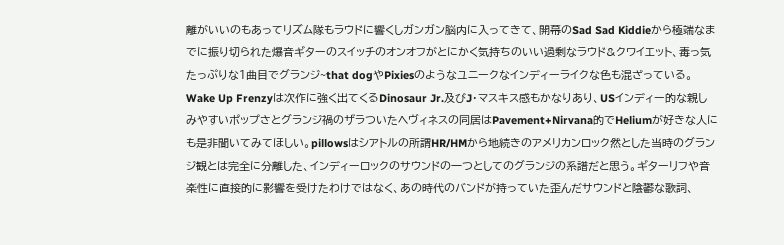離がいいのもあってリズム隊もラウドに響くしガンガン脳内に入ってきて、開幕のSad Sad Kiddieから極端なまでに振り切られた爆音ギターのスイッチのオンオフがとにかく気持ちのいい過剰なラウド&クワイエット、毒っ気たっぷりな1曲目でグランジ~that dogやPixiesのようなユニークなインディーライクな色も混ざっている。Wake Up Frenzyは次作に強く出てくるDinosaur Jr.及びJ・マスキス感もかなりあり、USインディー的な親しみやすいポップさとグランジ禍のザラついたヘヴィネスの同居はPavement+Nirvana的でHeliumが好きな人にも是非聞いてみてほしい。pillowsはシアトルの所謂HR/HMから地続きのアメリカンロック然とした当時のグランジ観とは完全に分離した、インディーロックのサウンドの一つとしてのグランジの系譜だと思う。ギターリフや音楽性に直接的に影響を受けたわけではなく、あの時代のバンドが持っていた歪んだサウンドと陰鬱な歌詞、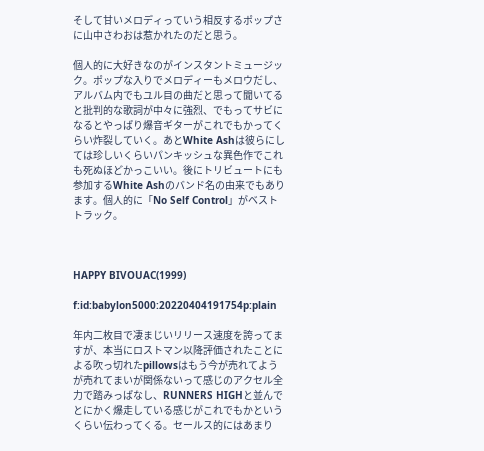そして甘いメロディっていう相反するポップさに山中さわおは惹かれたのだと思う。

個人的に大好きなのがインスタントミュージック。ポップな入りでメロディーもメロウだし、アルバム内でもユル目の曲だと思って聞いてると批判的な歌詞が中々に強烈、でもってサビになるとやっぱり爆音ギターがこれでもかってくらい炸裂していく。あとWhite Ashは彼らにしては珍しいくらいパンキッシュな異色作でこれも死ぬほどかっこいい。後にトリビュートにも参加するWhite Ashのバンド名の由来でもあります。個人的に「No Self Control」がベストトラック。



HAPPY BIVOUAC(1999)

f:id:babylon5000:20220404191754p:plain

年内二枚目で凄まじいリリース速度を誇ってますが、本当にロストマン以降評価されたことによる吹っ切れたpillowsはもう今が売れてようが売れてまいが関係ないって感じのアクセル全力で踏みっぱなし、RUNNERS HIGHと並んでとにかく爆走している感じがこれでもかというくらい伝わってくる。セールス的にはあまり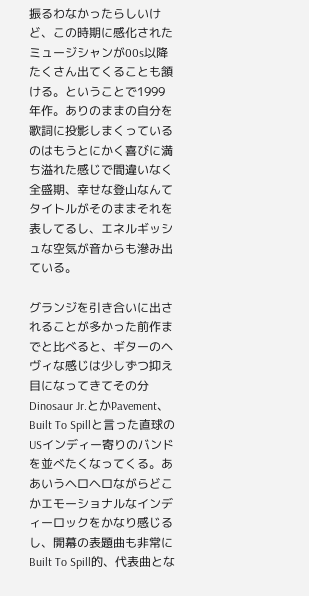振るわなかったらしいけど、この時期に感化されたミュージシャンが00s以降たくさん出てくることも頷ける。ということで1999年作。ありのままの自分を歌詞に投影しまくっているのはもうとにかく喜びに満ち溢れた感じで間違いなく全盛期、幸せな登山なんてタイトルがそのままそれを表してるし、エネルギッシュな空気が音からも滲み出ている。

グランジを引き合いに出されることが多かった前作までと比べると、ギターのヘヴィな感じは少しずつ抑え目になってきてその分Dinosaur Jr.とかPavement、Built To Spillと言った直球のUSインディー寄りのバンドを並べたくなってくる。ああいうヘロヘロながらどこかエモーショナルなインディーロックをかなり感じるし、開幕の表題曲も非常にBuilt To Spill的、代表曲とな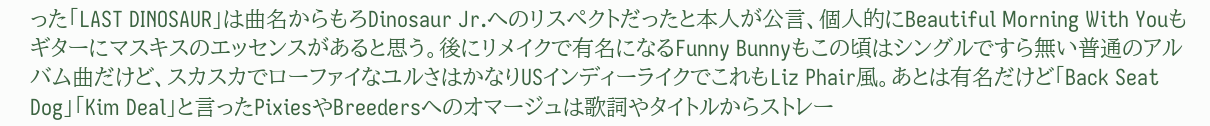った「LAST DINOSAUR」は曲名からもろDinosaur Jr.へのリスペクトだったと本人が公言、個人的にBeautiful Morning With Youもギターにマスキスのエッセンスがあると思う。後にリメイクで有名になるFunny Bunnyもこの頃はシングルですら無い普通のアルバム曲だけど、スカスカでローファイなユルさはかなりUSインディーライクでこれもLiz Phair風。あとは有名だけど「Back Seat Dog」「Kim Deal」と言ったPixiesやBreedersへのオマージュは歌詞やタイトルからストレー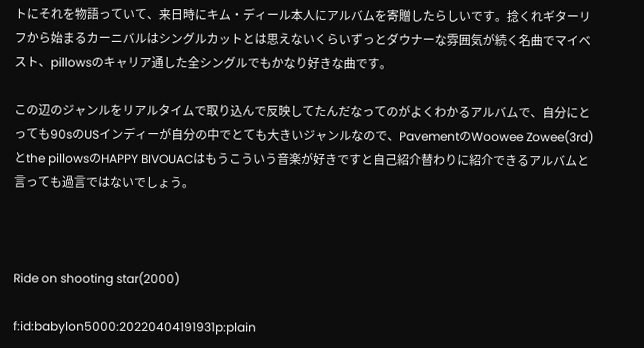トにそれを物語っていて、来日時にキム・ディール本人にアルバムを寄贈したらしいです。捻くれギターリフから始まるカーニバルはシングルカットとは思えないくらいずっとダウナーな雰囲気が続く名曲でマイベスト、pillowsのキャリア通した全シングルでもかなり好きな曲です。

この辺のジャンルをリアルタイムで取り込んで反映してたんだなってのがよくわかるアルバムで、自分にとっても90sのUSインディーが自分の中でとても大きいジャンルなので、PavementのWoowee Zowee(3rd)とthe pillowsのHAPPY BIVOUACはもうこういう音楽が好きですと自己紹介替わりに紹介できるアルバムと言っても過言ではないでしょう。



Ride on shooting star(2000)

f:id:babylon5000:20220404191931p:plain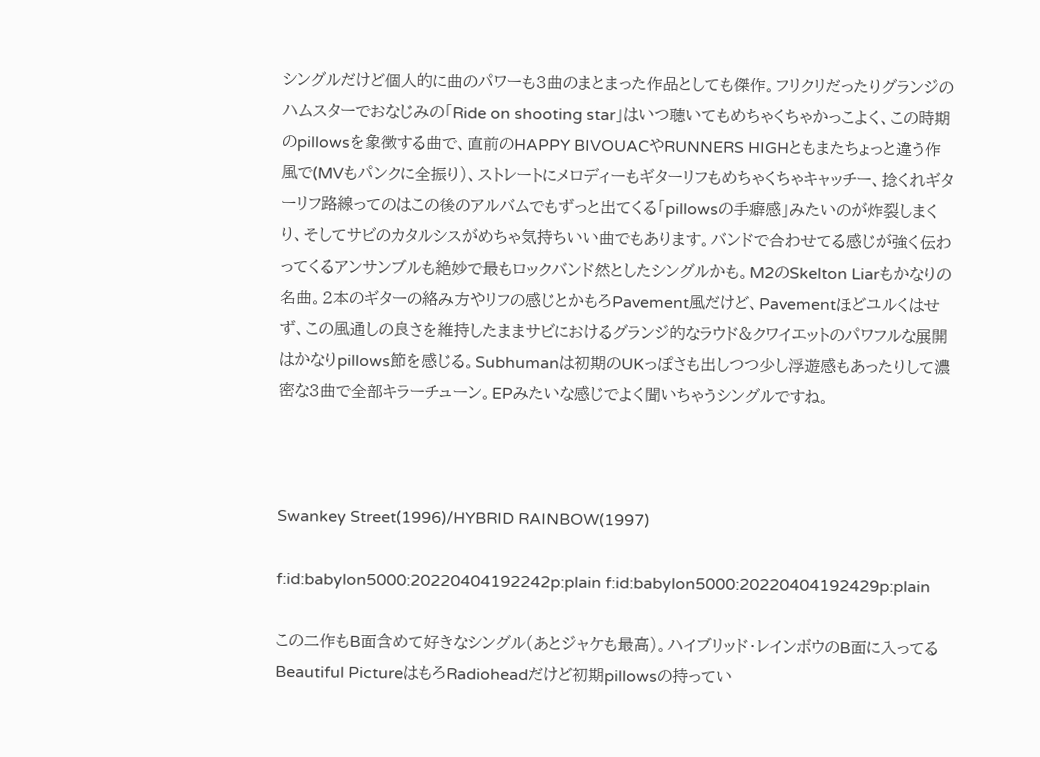シングルだけど個人的に曲のパワーも3曲のまとまった作品としても傑作。フリクリだったりグランジのハムスターでおなじみの「Ride on shooting star」はいつ聴いてもめちゃくちゃかっこよく、この時期のpillowsを象徴する曲で、直前のHAPPY BIVOUACやRUNNERS HIGHともまたちょっと違う作風で(MVもパンクに全振り)、ストレートにメロディーもギターリフもめちゃくちゃキャッチー、捻くれギターリフ路線ってのはこの後のアルバムでもずっと出てくる「pillowsの手癖感」みたいのが炸裂しまくり、そしてサビのカタルシスがめちゃ気持ちいい曲でもあります。バンドで合わせてる感じが強く伝わってくるアンサンブルも絶妙で最もロックバンド然としたシングルかも。M2のSkelton Liarもかなりの名曲。2本のギターの絡み方やリフの感じとかもろPavement風だけど、Pavementほどユルくはせず、この風通しの良さを維持したままサビにおけるグランジ的なラウド&クワイエットのパワフルな展開はかなりpillows節を感じる。Subhumanは初期のUKっぽさも出しつつ少し浮遊感もあったりして濃密な3曲で全部キラーチューン。EPみたいな感じでよく聞いちゃうシングルですね。



Swankey Street(1996)/HYBRID RAINBOW(1997)

f:id:babylon5000:20220404192242p:plain f:id:babylon5000:20220404192429p:plain

この二作もB面含めて好きなシングル(あとジャケも最高)。ハイブリッド・レインボウのB面に入ってるBeautiful PictureはもろRadioheadだけど初期pillowsの持ってい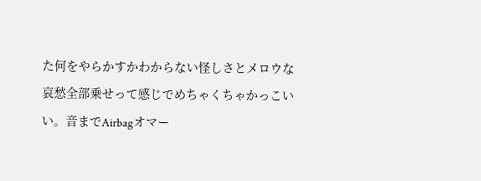た何をやらかすかわからない怪しさとメロウな哀愁全部乗せって感じでめちゃくちゃかっこいい。音までAirbagオマー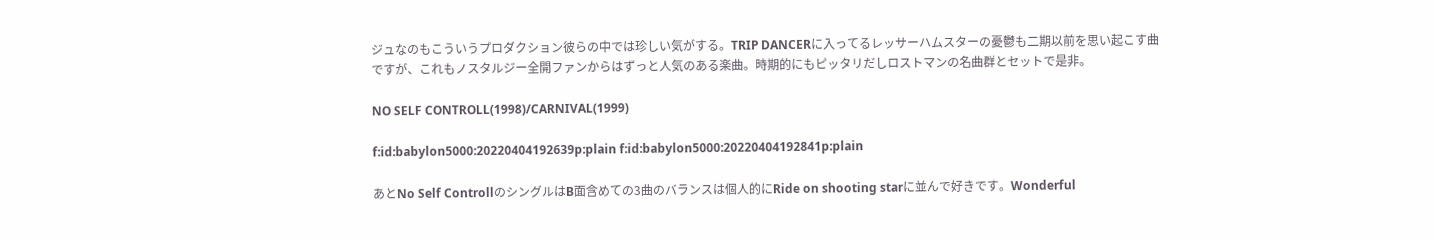ジュなのもこういうプロダクション彼らの中では珍しい気がする。TRIP DANCERに入ってるレッサーハムスターの憂鬱も二期以前を思い起こす曲ですが、これもノスタルジー全開ファンからはずっと人気のある楽曲。時期的にもピッタリだしロストマンの名曲群とセットで是非。

NO SELF CONTROLL(1998)/CARNIVAL(1999)

f:id:babylon5000:20220404192639p:plain f:id:babylon5000:20220404192841p:plain

あとNo Self ControllのシングルはB面含めての3曲のバランスは個人的にRide on shooting starに並んで好きです。Wonderful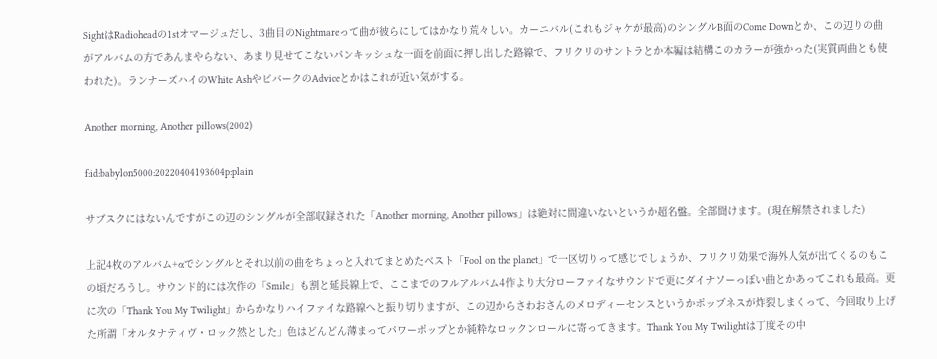SightはRadioheadの1stオマージュだし、3曲目のNightmareって曲が彼らにしてはかなり荒々しい。カーニバル(これもジャケが最高)のシングルB面のCome Downとか、この辺りの曲がアルバムの方であんまやらない、あまり見せてこないパンキッシュな一面を前面に押し出した路線で、フリクリのサントラとか本編は結構このカラーが強かった(実質両曲とも使われた)。ランナーズハイのWhite AshやビバークのAdviceとかはこれが近い気がする。

Another morning, Another pillows(2002)

f:id:babylon5000:20220404193604p:plain

サブスクにはないんですがこの辺のシングルが全部収録された「Another morning, Another pillows」は絶対に間違いないというか超名盤。全部聞けます。(現在解禁されました)

上記4枚のアルバム+αでシングルとそれ以前の曲をちょっと入れてまとめたベスト「Fool on the planet」で一区切りって感じでしょうか、フリクリ効果で海外人気が出てくるのもこの頃だろうし。サウンド的には次作の「Smile」も割と延長線上で、ここまでのフルアルバム4作より大分ローファイなサウンドで更にダイナソーっぽい曲とかあってこれも最高。更に次の「Thank You My Twilight」からかなりハイファイな路線へと振り切りますが、この辺からさわおさんのメロディーセンスというかポップネスが炸裂しまくって、今回取り上げた所謂「オルタナティヴ・ロック然とした」色はどんどん薄まってパワーポップとか純粋なロックンロールに寄ってきます。Thank You My Twilightは丁度その中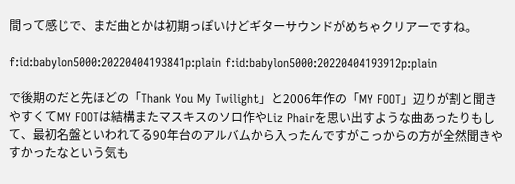間って感じで、まだ曲とかは初期っぽいけどギターサウンドがめちゃクリアーですね。

f:id:babylon5000:20220404193841p:plain f:id:babylon5000:20220404193912p:plain

で後期のだと先ほどの「Thank You My Twilight」と2006年作の「MY FOOT」辺りが割と聞きやすくてMY FOOTは結構またマスキスのソロ作やLiz Phairを思い出すような曲あったりもして、最初名盤といわれてる90年台のアルバムから入ったんですがこっからの方が全然聞きやすかったなという気も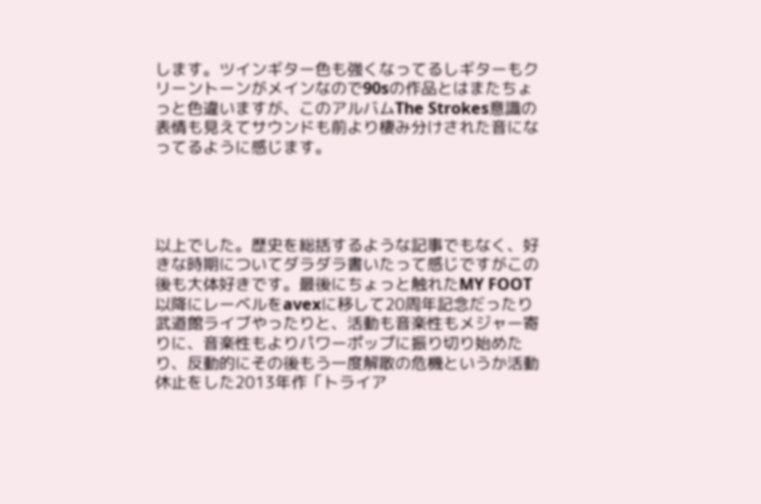します。ツインギター色も強くなってるしギターもクリーントーンがメインなので90sの作品とはまたちょっと色違いますが、このアルバムThe Strokes意識の表情も見えてサウンドも前より棲み分けされた音になってるように感じます。




以上でした。歴史を総括するような記事でもなく、好きな時期についてダラダラ書いたって感じですがこの後も大体好きです。最後にちょっと触れたMY FOOT以降にレーベルをavexに移して20周年記念だったり武道館ライブやったりと、活動も音楽性もメジャー寄りに、音楽性もよりパワーポップに振り切り始めたり、反動的にその後もう一度解散の危機というか活動休止をした2013年作「トライア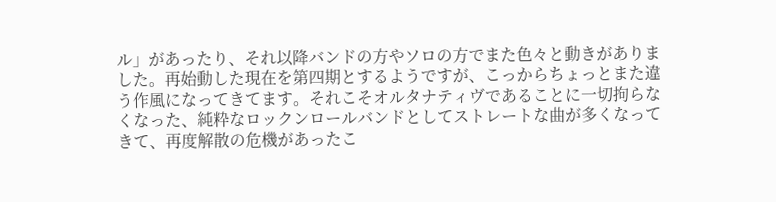ル」があったり、それ以降バンドの方やソロの方でまた色々と動きがありました。再始動した現在を第四期とするようですが、こっからちょっとまた違う作風になってきてます。それこそオルタナティヴであることに一切拘らなくなった、純粋なロックンロールバンドとしてストレートな曲が多くなってきて、再度解散の危機があったこ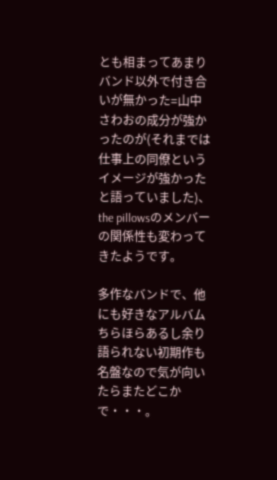とも相まってあまりバンド以外で付き合いが無かった=山中さわおの成分が強かったのが(それまでは仕事上の同僚というイメージが強かったと語っていました)、the pillowsのメンバーの関係性も変わってきたようです。

多作なバンドで、他にも好きなアルバムちらほらあるし余り語られない初期作も名盤なので気が向いたらまたどこかで・・・。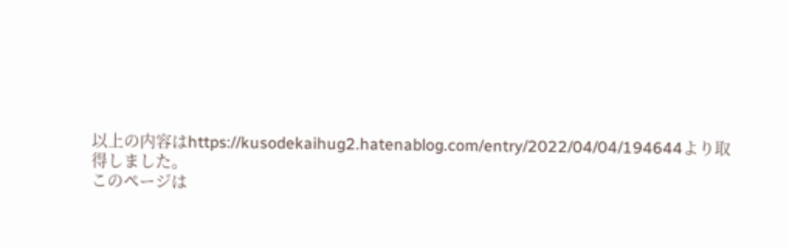以上の内容はhttps://kusodekaihug2.hatenablog.com/entry/2022/04/04/194644より取得しました。
このページは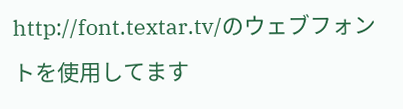http://font.textar.tv/のウェブフォントを使用してます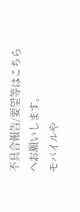不具合報告/要望等はこちらへお願いします。
モバイルや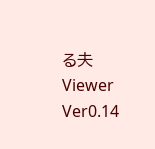る夫Viewer Ver0.14